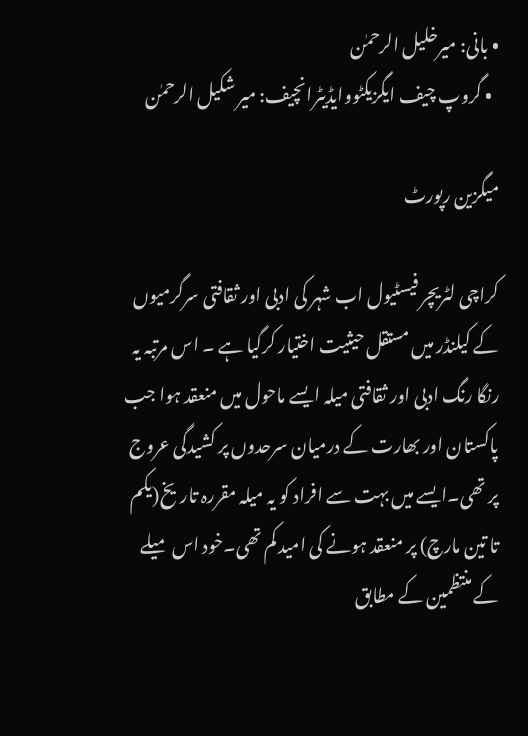• بانی: میرخلیل الرحمٰن
  • گروپ چیف ایگزیکٹووایڈیٹرانچیف: میر شکیل الرحمٰن

میگزین رپورٹ

کراچی لٹریچر فیسٹیول اب شہر کی ادبی اور ثقافتی سرگرمیوں کے کیلنڈر میں مستقل حیثیت اختیار کرگیا ہے ۔ اس مرتبہ یہ رنگا رنگ ادبی اور ثقافتی میلہ ایسے ماحول میں منعقد ہوا جب پاکستان اور بھارت کے درمیان سرحدوں پر کشیدگی عروج پر تھی۔ایسے میں بہت سے افراد کو یہ میلہ مقررہ تاریخ(یکم تا تین مارچ) پر منعقد ہونے کی امید کم تھی۔خود اس میلے کے منتظمین کے مطابق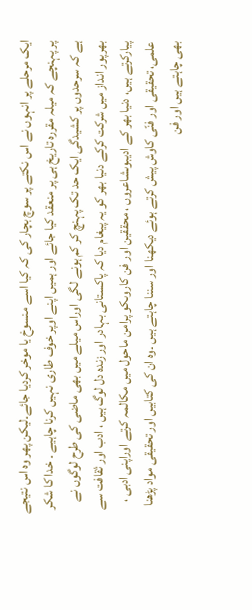ایک مرحلے پر انہوں نے اس نکتے پر سوچ بچار کی کہ کیا اسے منسوخ یا موخر کردیا جائے۔لیکن پھر وہ اس نتیجے پر پہنچے کہ میلہ مقررہ تاریخ ہی پر منعقد کیا جائے اور ہمیں اپنے اوپر خوف طاری نہیں کرنا چاہیے ۔ خدا کا شکر ہے کہ سرحدوں پر کشیدگی ایک حد تک پہنچ کر کم ہونے لگی اوراس میلے میں بھی ماضی کی طرح لوگوں نے بھرپور انداز میں شرکت کرکے دنیا بھر کو یہ پیغام دیا کہ پاکستانی بہادر اور زندہ دل لوگ ہیں ، ادب اور ثقافت سے پیارکرتے ہیں، دنیا بھر کے ادیبوںشاعروں ، محققین اور فن کاروںکو پرامن ماحول میں مکالمہ کرتے اوراپنی ادبی ، علمی، تحقیقی اور فنّی کاوش پیش کرتے ہوئے دیکھنا اور سننا چاہتے ہیں ۔وہ ان کی کتابیں اور تحقیقی مواد پڑھنا بھی چاہتے ہیں اور فن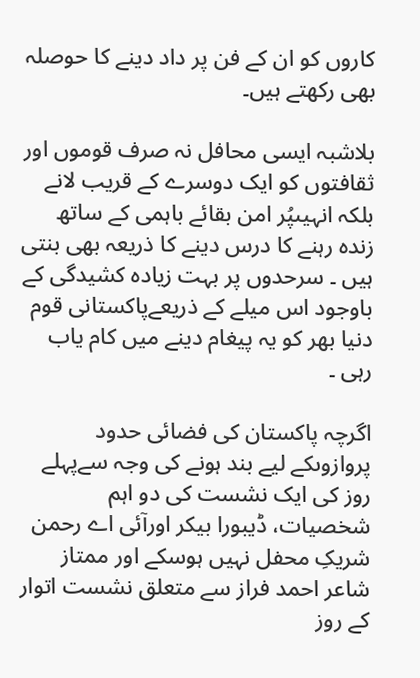کاروں کو ان کے فن پر داد دینے کا حوصلہ بھی رکھتے ہیں۔

بلاشبہ ایسی محافل نہ صرف قوموں اور ثقافتوں کو ایک دوسرے کے قریب لانے بلکہ انہیںپُر امن بقائے باہمی کے ساتھ زندہ رہنے کا درس دینے کا ذریعہ بھی بنتی ہیں ۔ سرحدوں پر بہت زیادہ کشیدگی کے باوجود اس میلے کے ذریعےپاکستانی قوم دنیا بھر کو یہ پیغام دینے میں کام یاب رہی ۔

اگرچہ پاکستان کی فضائی حدود پروازوںکے لیے بند ہونے کی وجہ سےپہلے روز کی ایک نشست کی دو اہم شخصیات، ڈیبورا بیکر اورآئی اے رحمن شریکِ محفل نہیں ہوسکے اور ممتاز شاعر احمد فراز سے متعلق نشست اتوار کے روز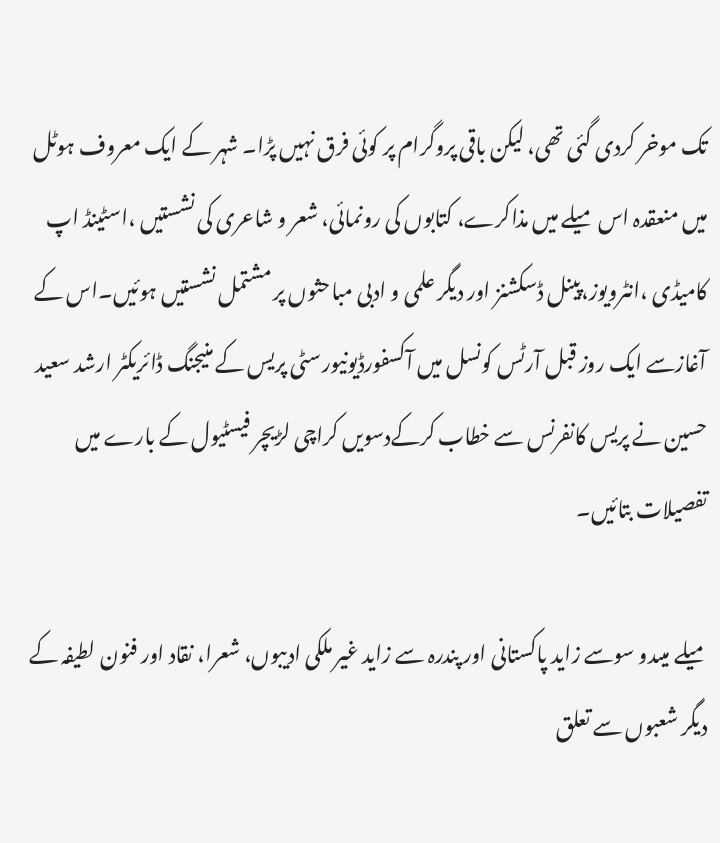تک موخر کردی گئی تھی، لیکن باقی پروگرام پر کوئی فرق نہیں پڑا۔ شہر کے ایک معروف ہوٹل میں منعقدہ اس میلے میں مذاکرے، کتابوں کی رونمائی، شعر و شاعری کی نشستیں ،اسٹینڈ اپ کامیڈی ،انٹرویوز،پینل ڈسکشنز اور دیگر علمی و ادبی مباحثوں پر مشتمل نشستیں ہوئیں۔اس کے آغازسے ایک روز قبل آرٹس کونسل میں آکسفورڈیونیورسٹی پریس کے منیجنگ ڈائریکٹر ارشد سعید حسین نے پریس کانفرنس سے خطاب کرکےدسویں کراچی لڑیچر فیسٹیول کے بارے میں تفصیلات بتائیں۔

میلے میںدو سوسے زاید پاکستانی اور پندرہ سے زاید غیر ملکی ادیبوں، شعرا، نقاد اور فنون لطیفہ کے دیگر شعبوں سے تعلق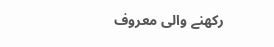رکھنے والی معروف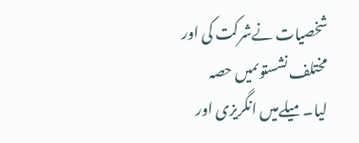شخصیات نےشرکت کی اور مختلف نشستوںمیں حصہ لیا۔میلےمیں انگریزی اور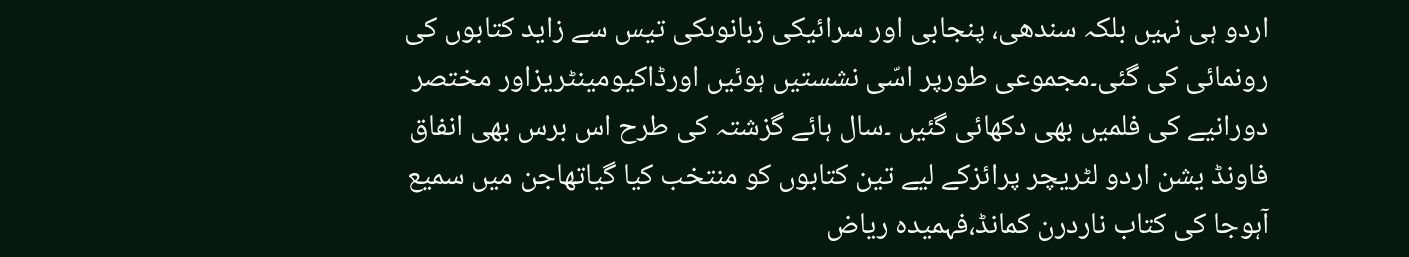اردو ہی نہیں بلکہ سندھی، پنجابی اور سرائیکی زبانوںکی تیس سے زاید کتابوں کی رونمائی کی گئی۔مجموعی طورپر اسّی نشستیں ہوئیں اورڈاکیومینٹریزاور مختصر دورانیے کی فلمیں بھی دکھائی گئیں ۔سال ہائے گزشتہ کی طرح اس برس بھی انفاق فاونڈ یشن اردو لٹریچر پرائزکے لیے تین کتابوں کو منتخب کیا گیاتھاجن میں سمیع آہوجا کی کتاب ناردرن کمانڈ،فہمیدہ ریاض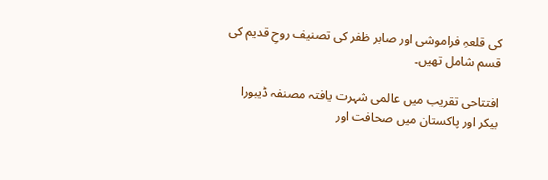کی قلعہِ فراموشی اور صابر ظفر کی تصنیف روحِ قدیم کی قسم شامل تھیں۔

افتتاحی تقریب میں عالمی شہرت یافتہ مصنفہ ڈیبورا بیکر اور پاکستان میں صحافت اور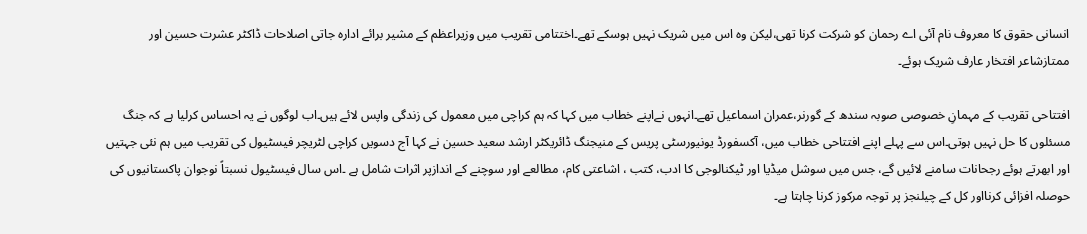انسانی حقوق کا معروف نام آئی اے رحمان کو شرکت کرنا تھی،لیکن وہ اس میں شریک نہیں ہوسکے تھے۔اختتامی تقریب میں وزیراعظم کے مشیر برائے ادارہ جاتی اصلاحات ڈاکٹر عشرت حسین اور ممتازشاعر افتخار عارف شریک ہوئے۔

افتتاحی تقریب کے مہمانِ خصوصی صوبہ سندھ کے گورنر،عمران اسماعیل تھے۔انہوں نےاپنے خطاب میں کہا کہ ہم کراچی میں معمول کی زندگی واپس لائے ہیں۔اب لوگوں نے یہ احساس کرلیا ہے کہ جنگ مسئلوں کا حل نہیں ہوتی۔اس سے پہلے اپنے افتتاحی خطاب میں، آکسفورڈ یونیورسٹی پریس کے منیجنگ ڈائریکٹر ارشد سعید حسین نے کہا آج دسویں کراچی لٹریچر فیسٹیول کی تقریب میں ہم نئی جہتیں اور ابھرتے ہوئے رجحانات سامنے لائیں گے، جس میں سوشل میڈیا اور ٹیکنالوجی کا ادب، کتب ، اشاعتی کام، مطالعے اور سوچنے کے اندازپر اثرات شامل ہے ۔اس سال فیسٹیول نسبتاً نوجوان پاکستانیوں کی حوصلہ افزائی کرنااور کل کے چیلنجز پر توجہ مرکوز کرنا چاہتا ہے۔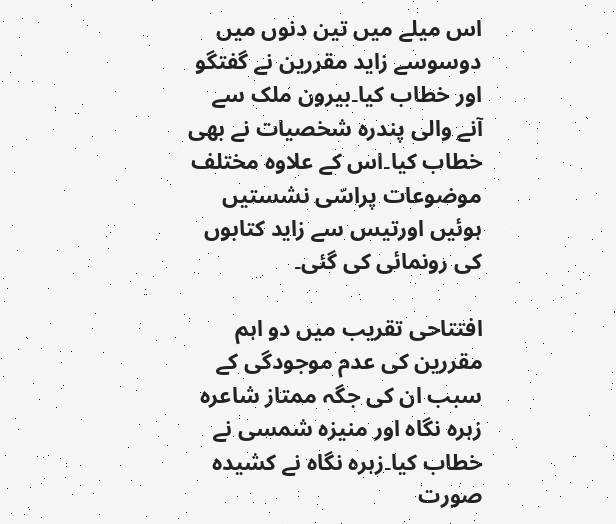اس میلے میں تین دنوں میں دوسوسے زاید مقررین نے گفتگو اور خطاب کیا۔بیرون ملک سے آنے والی پندرہ شخصیات نے بھی خطاب کیا۔اس کے علاوہ مختلف موضوعات پراسّی نشستیں ہوئیں اورتیس سے زاید کتابوں کی رونمائی کی گئی۔

افتتاحی تقریب میں دو اہم مقررین کی عدم موجودگی کے سبب ان کی جگہ ممتاز شاعرہ زہرہ نگاہ اور منیزہ شمسی نے خطاب کیا۔زہرہ نگاہ نے کشیدہ صورت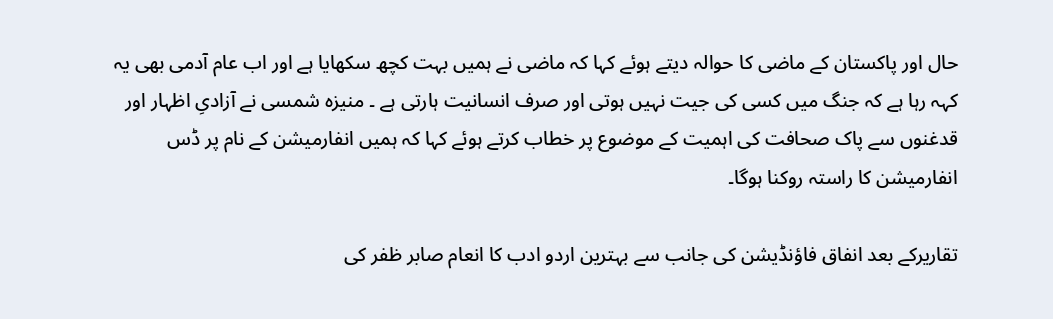حال اور پاکستان کے ماضی کا حوالہ دیتے ہوئے کہا کہ ماضی نے ہمیں بہت کچھ سکھایا ہے اور اب عام آدمی بھی یہ کہہ رہا ہے کہ جنگ میں کسی کی جیت نہیں ہوتی اور صرف انسانیت ہارتی ہے ۔ منیزہ شمسی نے آزادیِ اظہار اور قدغنوں سے پاک صحافت کی اہمیت کے موضوع پر خطاب کرتے ہوئے کہا کہ ہمیں انفارمیشن کے نام پر ڈس انفارمیشن کا راستہ روکنا ہوگا۔

تقاریرکے بعد انفاق فاؤنڈیشن کی جانب سے بہترین اردو ادب کا انعام صابر ظفر کی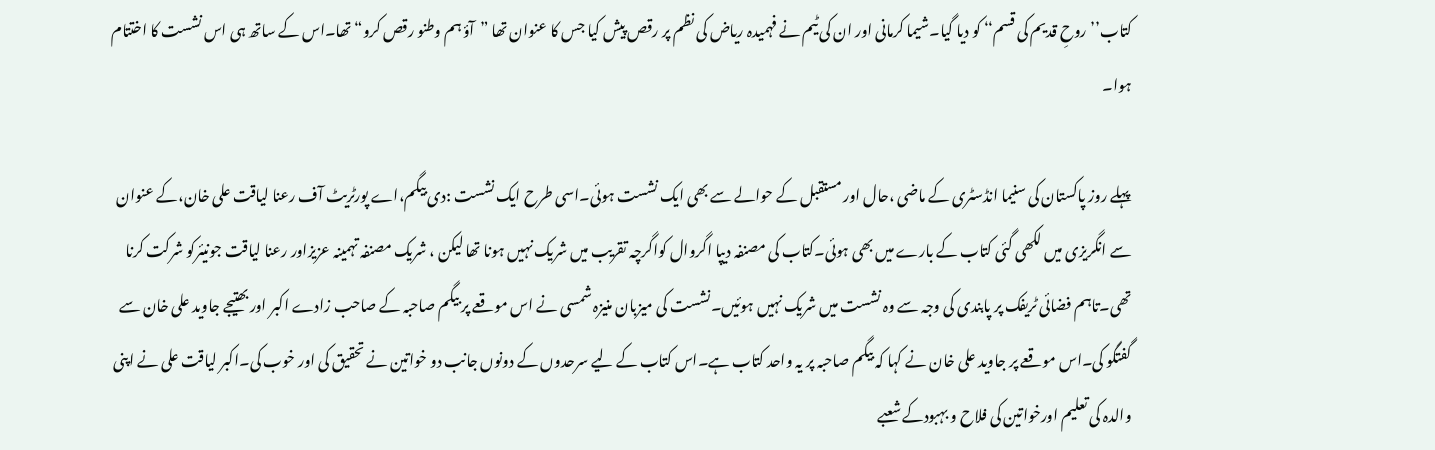کتاب’’روحِ قدیم کی قسم‘‘ کو دیا گیا۔شیما کرمانی اور ان کی ٹیم نے فہمیدہ ریاض کی نظم پر رقص پیش کیا جس کا عنوان تھا ”آؤ ہم وطنو رقص کرو“ تھا۔اس کے ساتھ ہی اس نشست کا اختتام ہوا۔

پہلے روز پاکستان کی سنیما انڈسٹری کے ماضی ،حال اور مستقبل کے حوالے سے بھی ایک نشست ہوئی۔اسی طرح ایک نشست :دی بیگم،اے پورٹریٹ آف رعنا لیاقت علی خان،کے عنوان سے انگریزی میں لکھی گئی کتاب کے بارے میں بھی ہوئی۔کتاب کی مصنفہ دیپا اگروال کواگرچہ تقریب میں شریک نہیں ہونا تھا لیکن ، شریک مصنفہ تہمینہ عزیزاور رعنا لیاقت جونیئرکو شرکت کرنا تھی۔تاہم فضائی ٹریفک پر پابندی کی وجہ سے وہ نشست میں شریک نہیں ہوئیں۔نشست کی میزبان منیزہ شمسی نے اس موقعے پر بیگم صاحبہ کے صاحب زادے اکبر اور بھتیجے جاوید علی خان سے گفتگو کی۔اس موقعے پر جاوید علی خان نے کہا کہ بیگم صاحبہ پر یہ واحد کتاب ہے۔اس کتاب کے لیے سرحدوں کے دونوں جانب دو خواتین نے تحقیق کی اور خوب کی۔اکبر لیاقت علی نے اپنی والدہ کی تعلیم اورخواتین کی فلاح و بہبودکے شعبے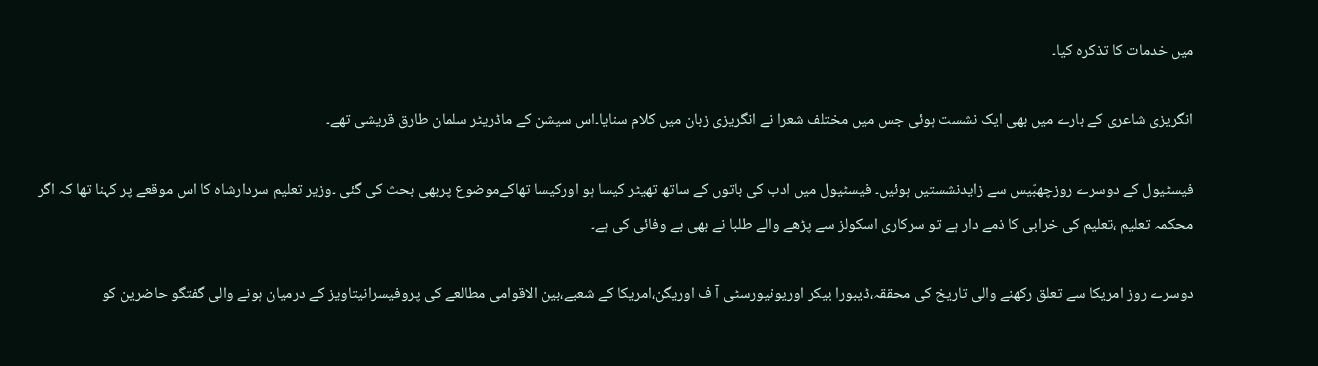میں خدمات کا تذکرہ کیا۔

انگریزی شاعری کے بارے میں بھی ایک نشست ہوئی جس میں مختلف شعرا نے انگریزی زبان میں کلام سنایا۔اس سیشن کے ماڈریٹر سلمان طارق قریشی تھے۔

فیسٹیول کے دوسرے روزچھبّیس سے زایدنشستیں ہوئیں۔ فیسٹیول میں ادب کی باتوں کے ساتھ تھیٹر کیسا ہو اورکیسا تھاکےموضوع پربھی بحث کی گئی ۔وزیر تعلیم سردارشاہ کا اس موقعے پر کہنا تھا کہ اگر محکمہ تعلیم ،تعلیم کی خرابی کا ذمے دار ہے تو سرکاری اسکولز سے پڑھے والے طلبا نے بھی بے وفائی کی ہے۔

دوسرے روز امریکا سے تعلق رکھنے والی تاریخ کی محققہ،ڈیبورا بیکر اوریونیورسٹی آ ف اوریگن،امریکا کے شعبے،بین الاقوامی مطالعے کی پروفیسرانیتاویز کے درمیان ہونے والی گفتگو حاضرین کو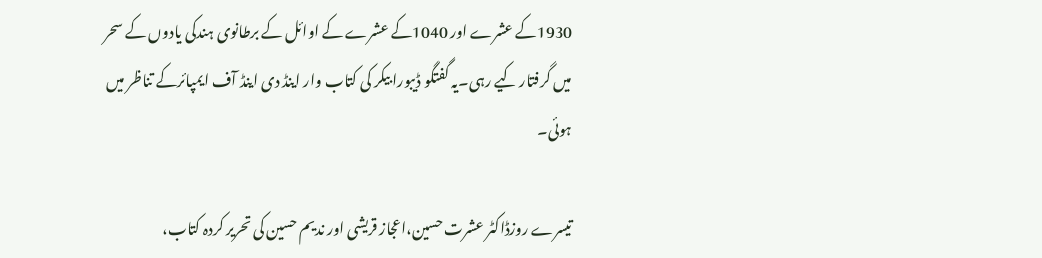1930کے عشرے اور 1040کے عشرے کے اوائل کے برطانوی ہندکی یادوں کے سحر میں گرفتار کیے رہی۔یہ گفتگو ڈیبورا بیکر کی کتاب وار اینڈ دی اینڈ آف ایمپائرکے تناظر میں ہوئی۔

تیسرے روزڈاکٹر عشرت حسین،اعجاز قریشی اور ندیم حسین کی تحریر کردہ کتاب،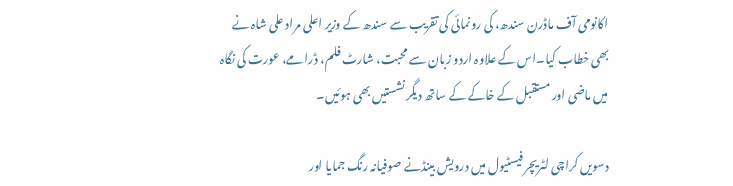اکانومی آف ماڈرن سندھ، کی رونمائی کی تقریب سے سندھ کے وزیر اعلی مراد علی شاہ نے بھی خطاب کیا۔اس کے علاوہ اردو زبان سے محبت، شارٹ فلم، ڈرامے، عورت کی نگاہ میں ماضی اور مستقبل کے خاکے کے ساتھ دیگر نشستیں بھی ہوئیں۔

دسویں کراچی لٹریچر فیسٹیول میں درویش بینڈنے صوفیانہ رنگ جمایا اور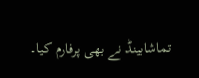تماشابینڈ نے بھی پرفارم کیا۔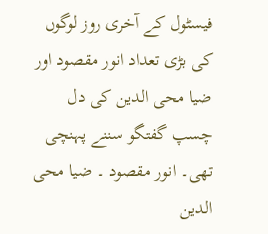فیسٹول کے آخری روز لوگوں کی بڑی تعداد انور مقصود اور ضیا محی الدین کی دل چسپ گفتگو سننے پہنچی تھی۔ انور مقصود ۔ ضیا محی الدین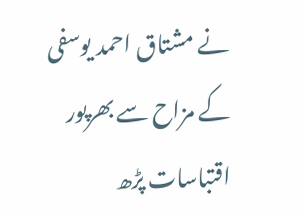نے مشتاق احمد یوسفی کے مزاح سے بھرپور اقتباسات پڑھ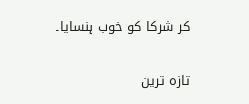کر شرکا کو خوب ہنسایا۔

تازہ ترین